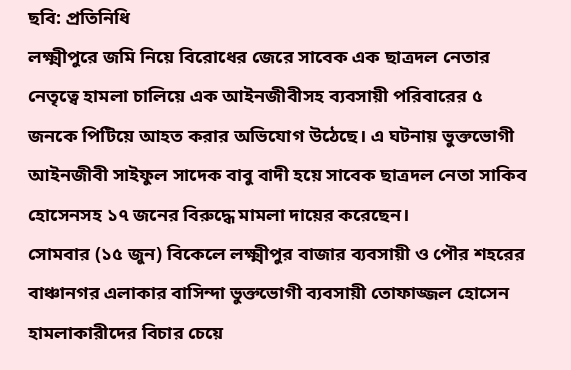ছবি: প্রতিনিধি
লক্ষ্মীপুরে জমি নিয়ে বিরোধের জেরে সাবেক এক ছাত্রদল নেতার নেতৃত্বে হামলা চালিয়ে এক আইনজীবীসহ ব্যবসায়ী পরিবারের ৫ জনকে পিটিয়ে আহত করার অভিযোগ উঠেছে। এ ঘটনায় ভুক্তভোগী আইনজীবী সাইফুল সাদেক বাবু বাদী হয়ে সাবেক ছাত্রদল নেতা সাকিব হোসেনসহ ১৭ জনের বিরুদ্ধে মামলা দায়ের করেছেন।
সোমবার (১৫ জুন) বিকেলে লক্ষ্মীপুর বাজার ব্যবসায়ী ও পৌর শহরের বাঞ্চানগর এলাকার বাসিন্দা ভুক্তভোগী ব্যবসায়ী তোফাজ্জল হোসেন হামলাকারীদের বিচার চেয়ে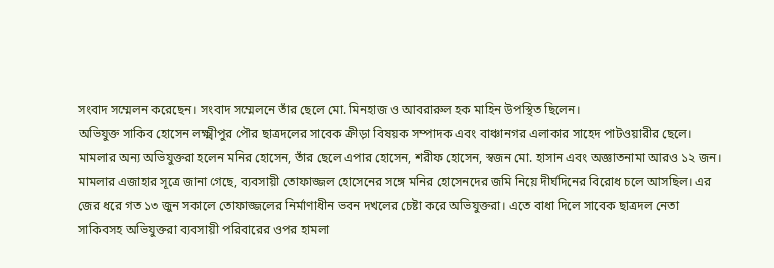সংবাদ সম্মেলন করেছেন। সংবাদ সম্মেলনে তাঁর ছেলে মো. মিনহাজ ও আবরারুল হক মাহিন উপস্থিত ছিলেন।
অভিযুক্ত সাকিব হোসেন লক্ষ্মীপুর পৌর ছাত্রদলের সাবেক ক্রীড়া বিষয়ক সম্পাদক এবং বাঞ্চানগর এলাকার সাহেদ পাটওয়ারীর ছেলে। মামলার অন্য অভিযুক্তরা হলেন মনির হোসেন, তাঁর ছেলে এপার হোসেন, শরীফ হোসেন, স্বজন মো. হাসান এবং অজ্ঞাতনামা আরও ১২ জন।
মামলার এজাহার সূত্রে জানা গেছে, ব্যবসায়ী তোফাজ্জল হোসেনের সঙ্গে মনির হোসেনদের জমি নিয়ে দীর্ঘদিনের বিরোধ চলে আসছিল। এর জের ধরে গত ১৩ জুন সকালে তোফাজ্জলের নির্মাণাধীন ভবন দখলের চেষ্টা করে অভিযুক্তরা। এতে বাধা দিলে সাবেক ছাত্রদল নেতা সাকিবসহ অভিযুক্তরা ব্যবসায়ী পরিবারের ওপর হামলা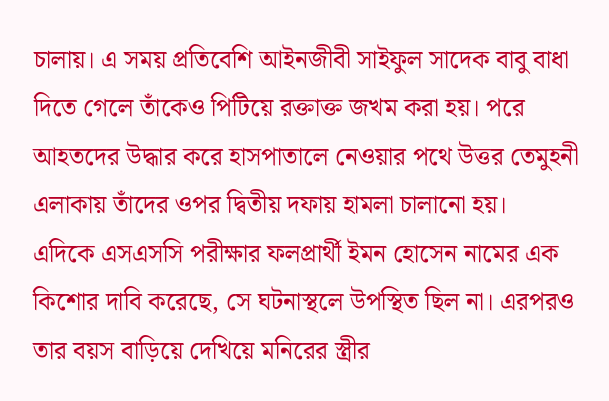চালায়। এ সময় প্রতিবেশি আইনজীবী সাইফুল সাদেক বাবু বাধা দিতে গেলে তাঁকেও পিটিয়ে রক্তাক্ত জখম করা হয়। পরে আহতদের উদ্ধার করে হাসপাতালে নেওয়ার পথে উত্তর তেমুহনী এলাকায় তাঁদের ওপর দ্বিতীয় দফায় হামলা চালানো হয়।
এদিকে এসএসসি পরীক্ষার ফলপ্রার্থী ইমন হোসেন নামের এক কিশোর দাবি করেছে, সে ঘটনাস্থলে উপস্থিত ছিল না। এরপরও তার বয়স বাড়িয়ে দেখিয়ে মনিরের স্ত্রীর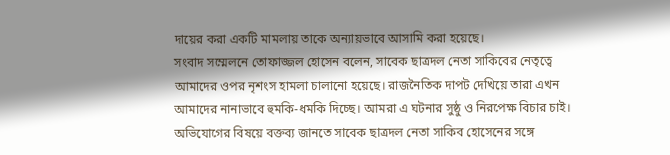দায়ের করা একটি মামলায় তাকে অন্যায়ভাবে আসামি করা হয়েছে।
সংবাদ সম্মেলনে তোফাজ্জল হোসেন বলেন, সাবেক ছাত্রদল নেতা সাকিবের নেতৃত্বে আমাদের ওপর নৃশংস হামলা চালানো হয়েছে। রাজনৈতিক দাপট দেখিয়ে তারা এখন আমাদের নানাভাবে হুমকি-ধমকি দিচ্ছে। আমরা এ ঘটনার সুষ্ঠু ও নিরপেক্ষ বিচার চাই।
অভিযোগের বিষয়ে বক্তব্য জানতে সাবেক ছাত্রদল নেতা সাকিব হোসেনের সঙ্গে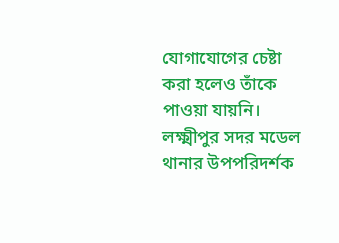যোগাযোগের চেষ্টা করা হলেও তাঁকে পাওয়া যায়নি।
লক্ষ্মীপুর সদর মডেল থানার উপপরিদর্শক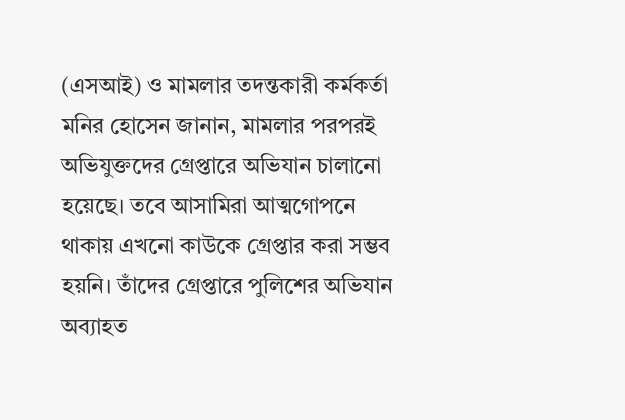(এসআই) ও মামলার তদন্তকারী কর্মকর্তা মনির হোসেন জানান, মামলার পরপরই অভিযুক্তদের গ্রেপ্তারে অভিযান চালানো হয়েছে। তবে আসামিরা আত্মগোপনে থাকায় এখনো কাউকে গ্রেপ্তার করা সম্ভব হয়নি। তাঁদের গ্রেপ্তারে পুলিশের অভিযান অব্যাহত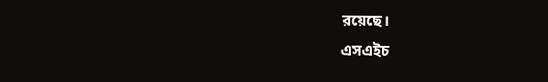রয়েছে।
এসএইচ